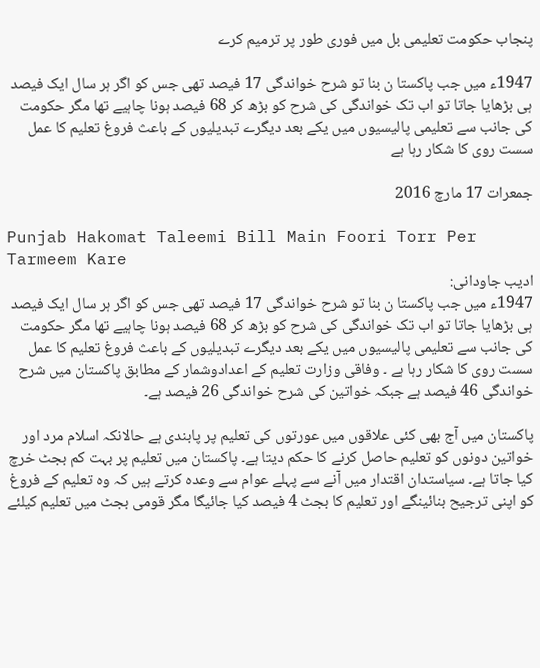پنجاب حکومت تعلیمی بل میں فوری طور پر ترمیم کرے

1947ء میں جب پاکستا ن بنا تو شرح خواندگی 17 فیصد تھی جس کو اگر ہر سال ایک فیصد ہی بڑھایا جاتا تو اب تک خواندگی کی شرح کو بڑھ کر 68 فیصد ہونا چاہیے تھا مگر حکومت کی جانب سے تعلیمی پالیسیوں میں یکے بعد دیگرے تبدیلیوں کے باعث فروغ تعلیم کا عمل سست روی کا شکار رہا ہے

جمعرات 17 مارچ 2016

Punjab Hakomat Taleemi Bill Main Foori Torr Per Tarmeem Kare
ادیب جاودانی:
1947ء میں جب پاکستا ن بنا تو شرح خواندگی 17 فیصد تھی جس کو اگر ہر سال ایک فیصد ہی بڑھایا جاتا تو اب تک خواندگی کی شرح کو بڑھ کر 68 فیصد ہونا چاہیے تھا مگر حکومت کی جانب سے تعلیمی پالیسیوں میں یکے بعد دیگرے تبدیلیوں کے باعث فروغ تعلیم کا عمل سست روی کا شکار رہا ہے ۔ وفاقی وزارت تعلیم کے اعدادوشمار کے مطابق پاکستان میں شرح خواندگی 46 فیصد ہے جبکہ خواتین کی شرح خواندگی 26 فیصد ہے۔

پاکستان میں آج بھی کئی علاقوں میں عورتوں کی تعلیم پر پابندی ہے حالانکہ اسلام مرد اور خواتین دونوں کو تعلیم حاصل کرنے کا حکم دیتا ہے۔ پاکستان میں تعلیم پر بہت کم بجٹ خرچ کیا جاتا ہے۔ سیاستدان اقتدار میں آنے سے پہلے عوام سے وعدہ کرتے ہیں کہ وہ تعلیم کے فروغ کو اپنی ترجیح بنائینگے اور تعلیم کا بجٹ 4 فیصد کیا جائیگا مگر قومی بجٹ میں تعلیم کیلئے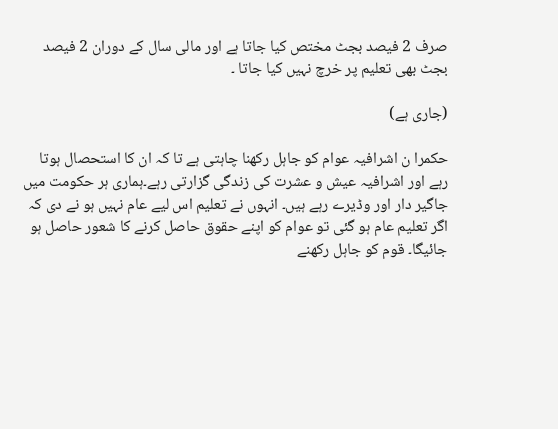صرف 2 فیصد بجٹ مختص کیا جاتا ہے اور مالی سال کے دوران 2 فیصد بجٹ بھی تعلیم پر خرچ نہیں کیا جاتا ۔

(جاری ہے)

حکمرا ن اشرافیہ عوام کو جاہل رکھنا چاہتی ہے تا کہ ان کا استحصال ہوتا رہے اور اشرافیہ عیش و عشرت کی زندگی گزارتی رہے۔ہماری ہر حکومت میں جاگیر دار اور وڈیرے رہے ہیں۔ انہوں نے تعلیم اس لیے عام نہیں ہو نے دی کہ اگر تعلیم عام ہو گئی تو عوام کو اپنے حقوق حاصل کرنے کا شعور حاصل ہو جائیگا۔ قوم کو جاہل رکھنے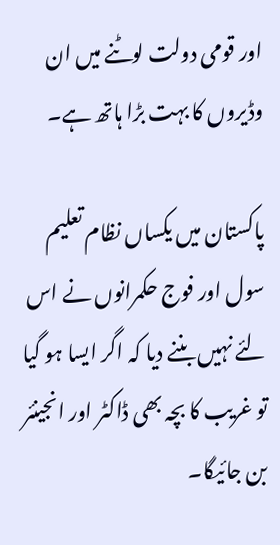اور قومی دولت لوٹنے میں ان وڈیروں کا بہت بڑا ہاتھ ہے۔

پاکستان میں یکساں نظام تعلیم سول اور فوج حکمرانوں نے اس لئے نہیں بننے دیا کہ اگر ایسا ہو گیا تو غریب کا بچہ بھی ڈاکٹر اور انجینئر بن جائیگا۔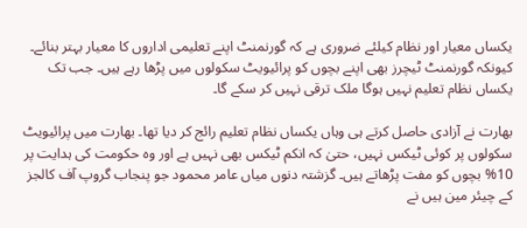یکساں معیار اور نظام کیلئے ضروری ہے کہ گورنمنٹ اپنے تعلیمی اداروں کا معیار بہتر بنائے۔ کیونکہ گورنمنٹ ٹیچرز بھی اپنے بچوں کو پرائیویٹ سکولوں میں پڑھا رہے ہیں۔ جب تک یکساں نظام تعلیم نہیں ہوگا ملک ترقی نہیں کر سکے گا۔

بھارت نے آزادی حاصل کرتے ہی وہاں یکساں نظام تعلیم رائج کر دیا تھا۔ بھارت میں پرائیویٹ سکولوں پر کوئی ٹیکس نہیں، حتیٰ کہ انکم ٹیکس بھی نہیں ہے اور وہ حکومت کی ہدایت پر 10% بچوں کو مفت پڑھاتے ہیں۔ گزشتہ دنوں میاں عامر محمود جو پنجاب گروپ آف کالجز کے چیئر مین ہیں نے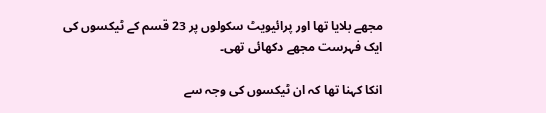مجھے بلایا تھا اور پرائیویٹ سکولوں پر 23 قسم کے ٹیکسوں کی ایک فہرست مجھے دکھائی تھی۔

انکا کہنا تھا کہ ان ٹیکسوں کی وجہ سے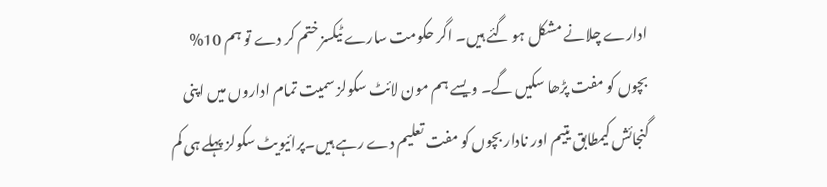ادارے چلانے مشکل ہو گئے ہیں۔ اگر حکومت سارے ٹیکسز ختم کر دے تو ہم 10% بچوں کو مفت پڑھا سکیں گے۔ ویسے ہم مون لائٹ سکولز سمیت تمام اداروں میں اپنی گنجائش کیمطابق یتیم اور نادار بچوں کو مفت تعلیم دے رہے ہیں۔پرائیویٹ سکولز پہلے ہی کم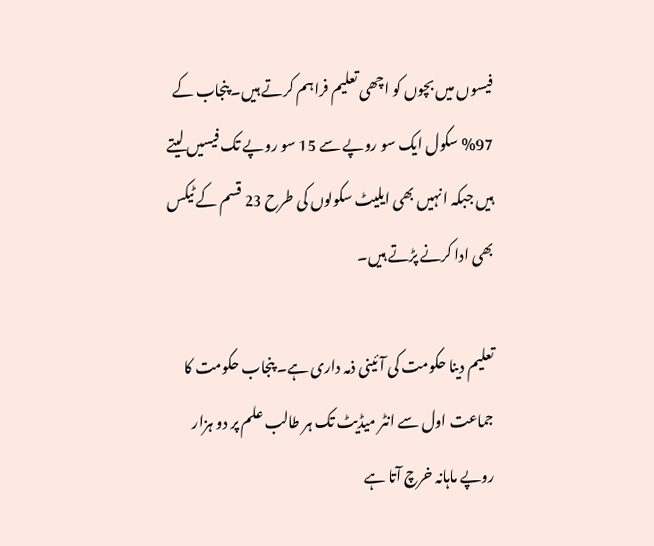فیسوں میں بچوں کو اچھی تعلیم فراہم کرتے ہیں۔ پنجاب کے 97% سکول ایک سو روپے سے 15 سو روپے تک فیسیں لیتے ہیں جبکہ انہیں بھی ایلیٹ سکولوں کی طرح 23 قسم کے ٹیکس بھی ادا کرنے پڑتے ہیں۔

تعلیم دینا حکومت کی آئینی ذمہ داری ہے۔ پنجاب حکومت کا جماعت اول سے انٹر میڈیٹ تک ہر طالب علم پر دو ہزار روپے ماہانہ خرچ آتا ہے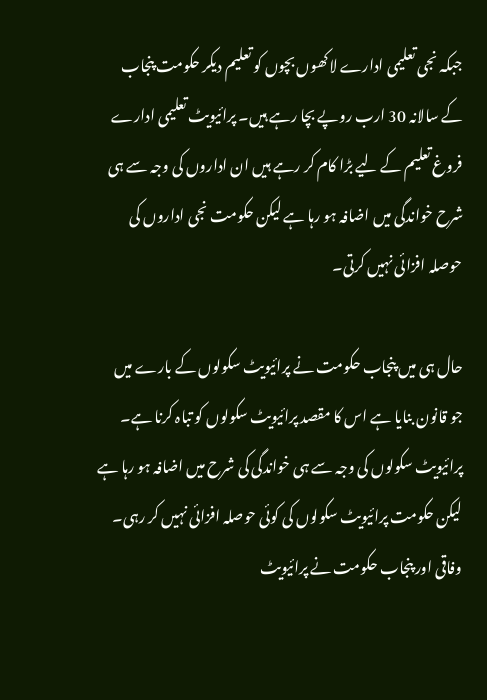جبکہ نجی تعلیمی ادارے لاکھوں بچوں کو تعلیم دیکر حکومت پنجاب کے سالانہ 30 ارب روپے بچا رہے ہیں۔ پرائیویٹ تعلیمی ادارے فروغ تعلیم کے لیے بڑا کام کر رہے ہیں ان اداروں کی وجہ سے ہی شرح خواندگی میں اضافہ ہو رہا ہے لیکن حکومت نجی اداروں کی حوصلہ افزائی نہیں کرتی۔

حال ہی میں پنجاب حکومت نے پرائیویٹ سکولوں کے بارے میں جو قانون بنایا ہے اس کا مقصد پرائیویٹ سکولوں کو تباہ کرنا ہے۔ پرائیویٹ سکولوں کی وجہ سے ہی خواندگی کی شرح میں اضافہ ہو رہا ہے لیکن حکومت پرائیویٹ سکولوں کی کوئی حوصلہ افزائی نہیں کر رہی۔ وفاقی اور پنجاب حکومت نے پرائیویٹ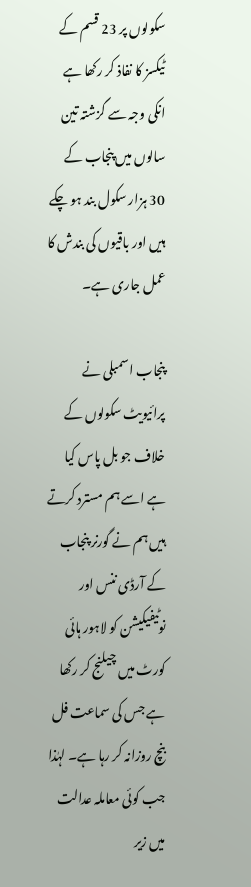سکولوں پر 23 قسم کے ٹیکسز کا نفاذ کر رکھا ہے انکی وجہ سے گزشتہ تین سالوں میں پنجاب کے 30 ہزار سکول بند ہو چکے ہیں اور باقیوں کی بندش کا عمل جاری ہے۔

پنجاب اسمبلی نے پرائیویٹ سکولوں کے خلاف جو بل پاس کیا ہے اسے ہم مسترد کرتے ہیں ہم نے گورنر پنجاب کے آرڈی ننس اور نوٹیفیکیشن کو لاہور ہائی کورٹ میں چیلنج کر رکھا ہے جس کی سماعت فل بنچ روزانہ کر رہا ہے۔ لہٰذا جب کوئی معاملہ عدالت میں زیر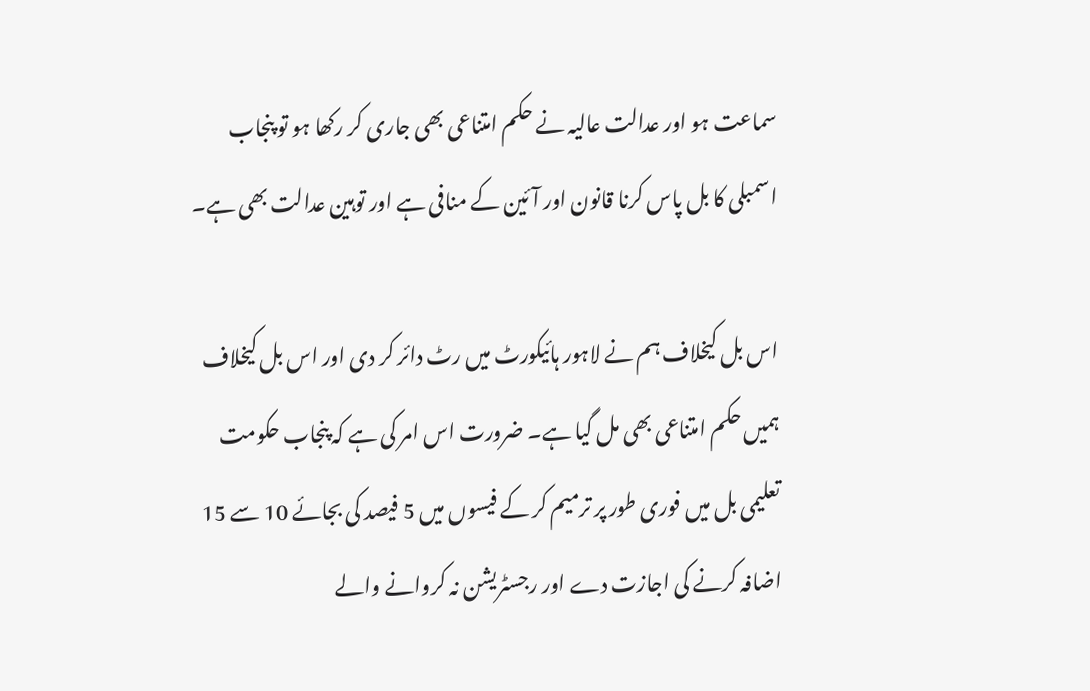سماعت ہو اور عدالت عالیہ نے حکم امتناعی بھی جاری کر رکھا ہو تو پنجاب اسمبلی کا بل پاس کرنا قانون اور آئین کے منافی ہے اور توہین عدالت بھی ہے۔

اس بل کیخلاف ہم نے لاہور ہائیکورٹ میں رٹ دائر کر دی اور اس بل کیخلاف ہمیں حکم امتناعی بھی مل گیا ہے۔ ضرورت اس امر کی ہے کہ پنجاب حکومت تعلیمی بل میں فوری طور پر ترمیم کر کے فیسوں میں 5 فیصد کی بجائے 10 سے 15 اضافہ کرنے کی اجازت دے اور رجسٹریشن نہ کروانے والے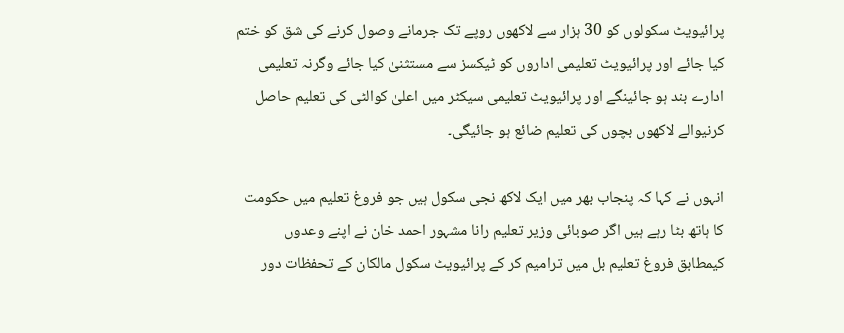پرائیویٹ سکولوں کو 30 ہزار سے لاکھوں روپے تک جرمانے وصول کرنے کی شق کو ختم کیا جائے اور پرائیویٹ تعلیمی اداروں کو ٹیکسز سے مستثنیٰ کیا جائے وگرنہ تعلیمی ادارے بند ہو جائینگے اور پرائیویٹ تعلیمی سیکٹر میں اعلیٰ کوالٹی کی تعلیم حاصل کرنیوالے لاکھوں بچوں کی تعلیم ضائع ہو جائیگی۔

انہوں نے کہا کہ پنجاب بھر میں ایک لاکھ نجی سکول ہیں جو فروغ تعلیم میں حکومت کا ہاتھ بٹا رہے ہیں اگر صوبائی وزیر تعلیم رانا مشہور احمد خان نے اپنے وعدوں کیمطابق فروغ تعلیم بل میں ترامیم کر کے پرائیویٹ سکول مالکان کے تحفظات دور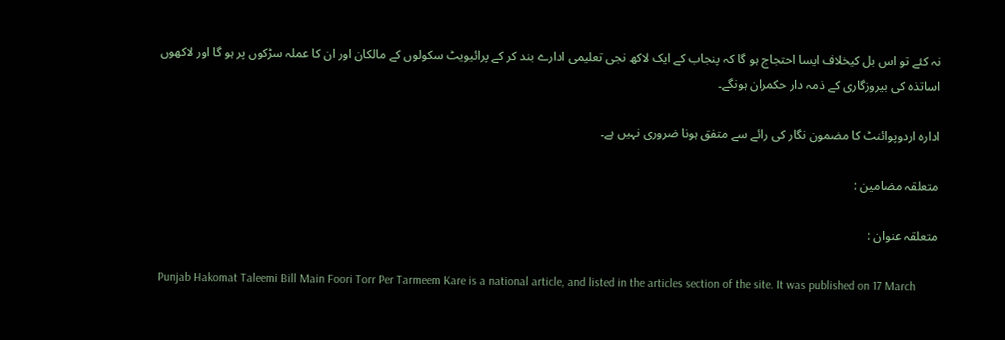نہ کئے تو اس بل کیخلاف ایسا احتجاج ہو گا کہ پنجاب کے ایک لاکھ نجی تعلیمی ادارے بند کر کے پرائیویٹ سکولوں کے مالکان اور ان کا عملہ سڑکوں پر ہو گا اور لاکھوں اساتذہ کی بیروزگاری کے ذمہ دار حکمران ہونگے۔

ادارہ اردوپوائنٹ کا مضمون نگار کی رائے سے متفق ہونا ضروری نہیں ہے۔

متعلقہ مضامین :

متعلقہ عنوان :

Punjab Hakomat Taleemi Bill Main Foori Torr Per Tarmeem Kare is a national article, and listed in the articles section of the site. It was published on 17 March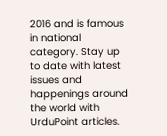2016 and is famous in national category. Stay up to date with latest issues and happenings around the world with UrduPoint articles.